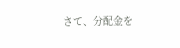さて、分配金を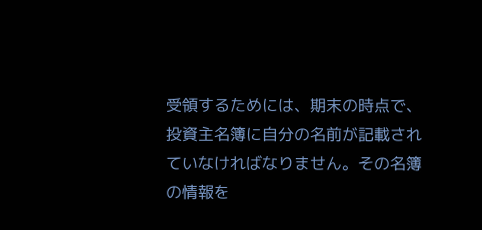受領するためには、期末の時点で、投資主名簿に自分の名前が記載されていなければなりません。その名簿の情報を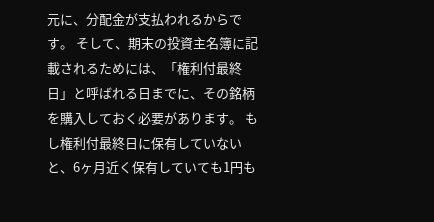元に、分配金が支払われるからです。 そして、期末の投資主名簿に記載されるためには、「権利付最終日」と呼ばれる日までに、その銘柄を購入しておく必要があります。 もし権利付最終日に保有していないと、6ヶ月近く保有していても1円も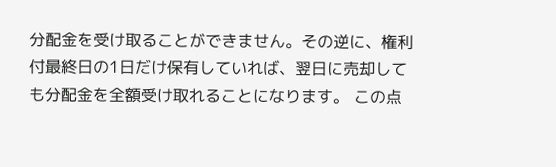分配金を受け取ることができません。その逆に、権利付最終日の1日だけ保有していれば、翌日に売却しても分配金を全額受け取れることになります。 この点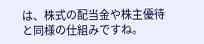は、株式の配当金や株主優待と同様の仕組みですね。